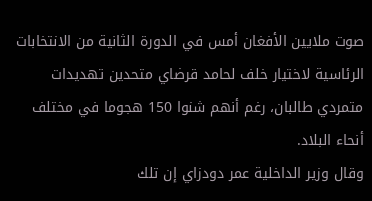صوت ملايين الأفغان أمس في الدورة الثانية من الانتخابات الرئاسية لاختيار خلف لحامد قرضاي متحدين تهديدات متمردي طالبان، رغم أنهم شنوا 150 هجوما في مختلف أنحاء البلاد.
وقال وزير الداخلية عمر دودزاي إن تلك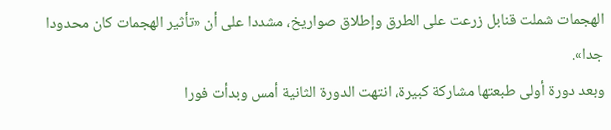الهجمات شملت قنابل زرعت على الطرق وإطلاق صواريخ، مشددا على أن «تأثير الهجمات كان محدودا جدا».
وبعد دورة أولى طبعتها مشاركة كبيرة، انتهت الدورة الثانية أمس وبدأت فورا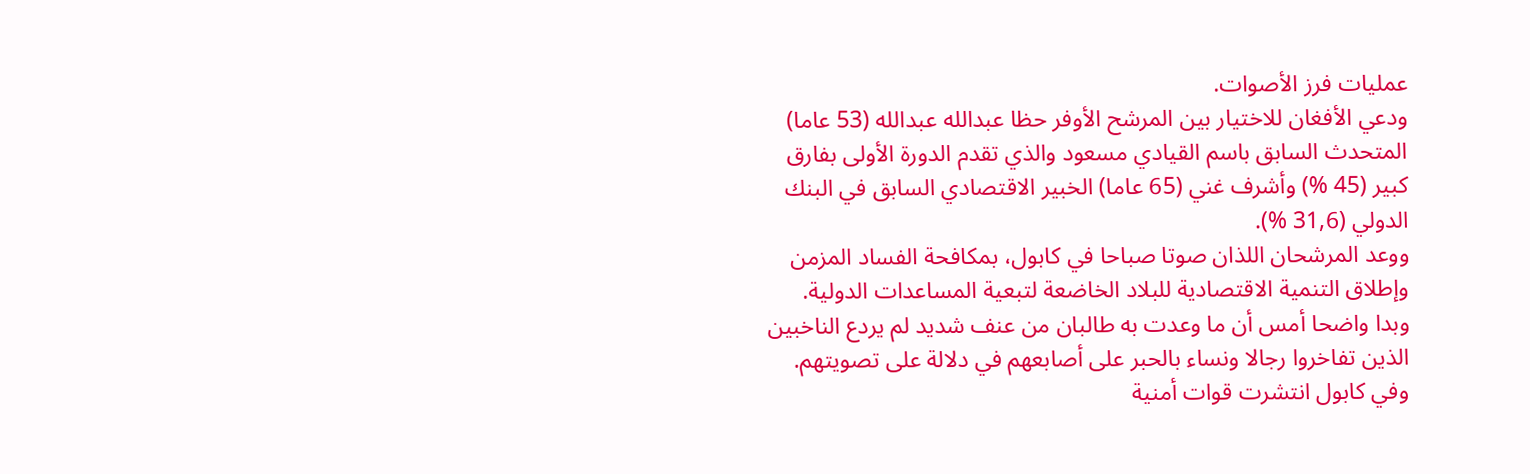عمليات فرز الأصوات.
ودعي الأفغان للاختيار بين المرشح الأوفر حظا عبدالله عبدالله (53 عاما) المتحدث السابق باسم القيادي مسعود والذي تقدم الدورة الأولى بفارق كبير (45 %) وأشرف غني (65 عاما) الخبير الاقتصادي السابق في البنك الدولي (31,6 %).
ووعد المرشحان اللذان صوتا صباحا في كابول، بمكافحة الفساد المزمن وإطلاق التنمية الاقتصادية للبلاد الخاضعة لتبعية المساعدات الدولية.
وبدا واضحا أمس أن ما وعدت به طالبان من عنف شديد لم يردع الناخبين الذين تفاخروا رجالا ونساء بالحبر على أصابعهم في دلالة على تصويتهم.
وفي كابول انتشرت قوات أمنية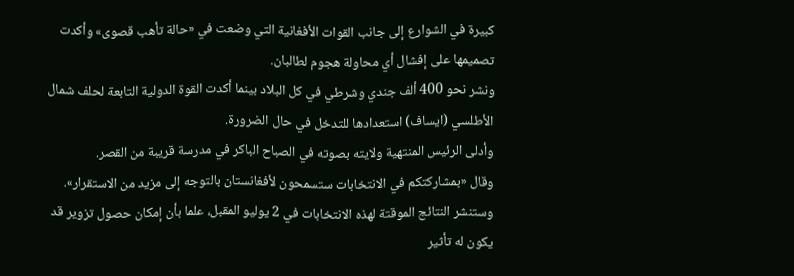كبيرة في الشوارع إلى جانب القوات الأفغانية التي وضعت في «حالة تأهب قصوى» وأكدت تصميمها على إفشال أي محاولة هجوم لطالبان.
ونشر نحو 400 ألف جندي وشرطي في كل البلاد بينما أكدت القوة الدولية التابعة لحلف شمال الأطلسي (ايساف) استعدادها للتدخل في حال الضرورة.
وأدلى الرئيس المنتهية ولايته بصوته في الصباح الباكر في مدرسة قريبة من القصر.
وقال «بمشاركتكم في الانتخابات ستسمحون لأفغانستان بالتوجه إلى مزيد من الاستقرار».
وستنشر النتائج الموقتة لهذه الانتخابات في 2 يوليو المقبل، علما بأن إمكان حصول تزوير قد يكون له تأثير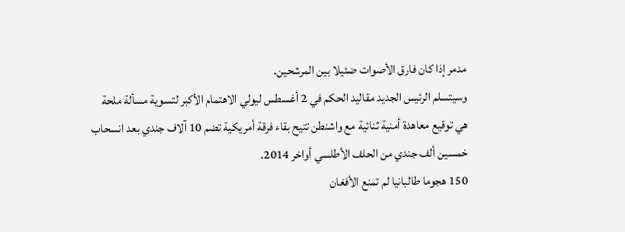مدمر إذا كان فارق الأصوات ضئيلا بين المرشحين.
وسيتسلم الرئيس الجديد مقاليد الحكم في 2 أغسطس ليولي الاهتمام الأكبر لتسوية مسألة ملحة هي توقيع معاهدة أمنية ثنائية مع واشنطن تتيح بقاء فرقة أمريكية تضم 10 آلاف جندي بعد انسحاب خمسين ألف جندي من الحلف الأطلسي أواخر 2014.
150 هجوما طالبانيا لم تمنع الأفغان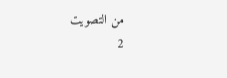من التصويت
2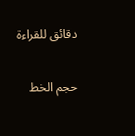دقائق للقراءة

حجم الخط